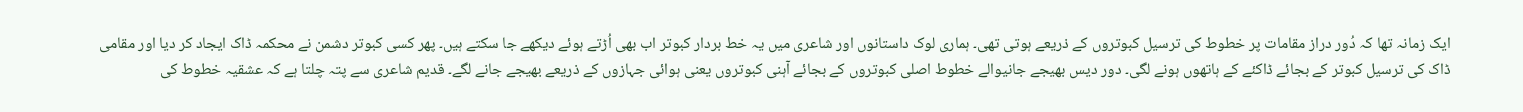ایک زمانہ تھا کہ دُور دراز مقامات پر خطوط کی ترسیل کبوتروں کے ذریعے ہوتی تھی۔ ہماری لوک داستانوں اور شاعری میں یہ خط بردار کبوتر اب بھی اُڑتے ہوئے دیکھے جا سکتے ہیں۔ پھر کسی کبوتر دشمن نے محکمہ ڈاک ایجاد کر دیا اور مقامی ڈاک کی ترسیل کبوتر کے بجائے ڈاکئے کے ہاتھوں ہونے لگی۔ دور دیس بھیجے جانیوالے خطوط اصلی کبوتروں کے بجائے آہنی کبوتروں یعنی ہوائی جہازوں کے ذریعے بھیجے جانے لگے۔ قدیم شاعری سے پتہ چلتا ہے کہ عشقیہ خطوط کی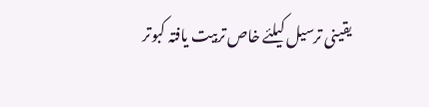یقینی ترسیل کیلئے خاص تربیت یافتہ کبوتر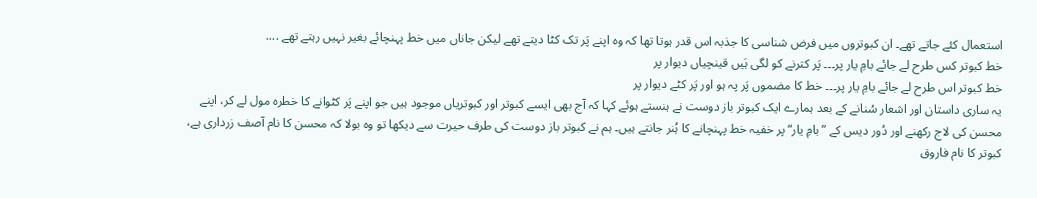استعمال کئے جاتے تھے۔ ان کبوتروں میں فرض شناسی کا جذبہ اس قدر ہوتا تھا کہ وہ اپنے پَر تک کٹا دیتے تھے لیکن جاناں میں خط پہنچائے بغیر نہیں رہتے تھے ....
خط کبوتر کس طرح لے جائے بامِ یار پر۔۔۔ پَر کترنے کو لگی ہَیں قینچیاں دیوار پر
خط کبوتر اس طرح لے جائے بامِ یار پر۔۔۔ خط کا مضموں پَر پہ ہو اور پَر کٹے دیوار پر
یہ ساری داستان اور اشعار سُنانے کے بعد ہمارے ایک کبوتر باز دوست نے ہنستے ہوئے کہا کہ آج بھی ایسے کبوتر اور کبوتریاں موجود ہیں جو اپنے پَر کٹوانے کا خطرہ مول لے کر، اپنے محسن کی لاج رکھنے اور دُور دیس کے ”بامِ یار“ پر خفیہ خط پہنچانے کا ہُنر جانتے ہیں۔ ہم نے کبوتر باز دوست کی طرف حیرت سے دیکھا تو وہ بولا کہ محسن کا نام آصف زرداری ہے، کبوتر کا نام فاروق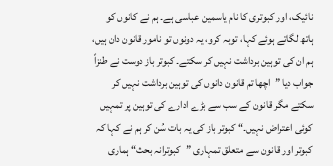نائیک، اور کبوتری کا نام یاسمین عباسی ہے۔ ہم نے کانوں کو ہاتھ لگاتے ہوئے کہا، توبہ کرو، یہ دونوں تو نامور قانون دان ہیں، ہم ان کی توہین برداشت نہیں کر سکتے۔ کبوتر باز دوست نے طنزاً جواب دیا ”اچھا تم قانون دانوں کی توہین برداشت نہیں کر سکتے مگر قانون کے سب سے بڑے ادارے کی توہین پر تمہیں کوئی اعتراض نہیں۔“ کبوتر باز کی یہ بات سُن کر ہم نے کہا کہ کبوتر اور قانون سے متعلق تمہاری ”کبوترانہ بحث“ ہماری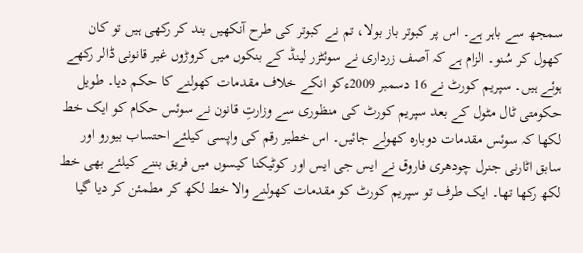سمجھ سے باہر ہے۔ اس پر کبوتر باز بولا، تم نے کبوتر کی طرح آنکھیں بند کر رکھی ہیں تو کان کھول کر سُنو۔ الزام ہے کہ آصف زرداری نے سوئٹزر لینڈ کے بنکوں میں کروڑوں غیر قانونی ڈالر رکھے ہوئے ہیں۔ سپریم کورٹ نے 16 دسمبر 2009ءکو انکے خلاف مقدمات کھولنے کا حکم دیا۔ طویل حکومتی ٹال مٹول کے بعد سپریم کورٹ کی منظوری سے وزارتِ قانون نے سوئس حکام کو ایک خط لکھا کہ سوئس مقدمات دوبارہ کھولے جائیں۔ اس خطیر رقم کی واپسی کیلئے احتساب بیورو اور سابق اٹارنی جنرل چودھری فاروق نے ایس جی ایس اور کوٹیکنا کیسوں میں فریق بننے کیلئے بھی خط لکھ رکھا تھا۔ ایک طرف تو سپریم کورٹ کو مقدمات کھولنے والا خط لکھ کر مطمئن کر دیا گیا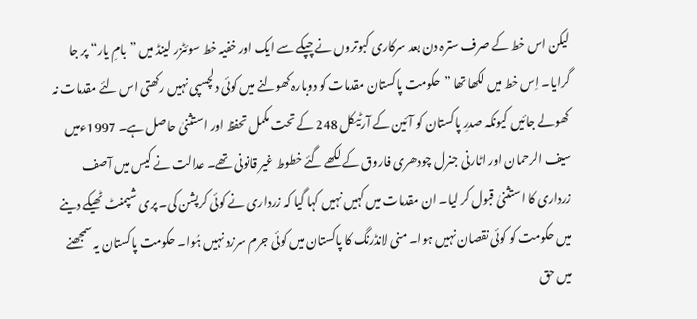لیکن اس خط کے صرف سترہ دن بعد سرکاری کبوتروں نے چپکے سے ایک اور خفیہ خط سوئٹزر لینڈ میں ”بامِ یار“ پر جا گرایا۔ اِس خط میں لکھا تھا ”حکومت پاکستان مقدمات کو دوبارہ کھولنے میں کوئی دلچسپی نہیں رکھتی اس لئے مقدمات نہ کھولے جائیں کیونکہ صدرِ پاکستان کو آئین کے آرٹیکل 248 کے تحت مکمل تحفظ اور استثنیٰ حاصل ہے۔ 1997ءمیں سیف الرحمان اور اٹارنی جنرل چودھری فاروق کے لکھے گئے خطوط غیر قانونی تھے۔ عدالت نے کیس میں آصف زرداری کا استثنیٰ قبول کر لیا۔ ان مقدمات میں کہیں نہیں کہا گیا کہ زرداری نے کوئی کرپشن کی۔ پری شپمنٹ ٹھیکے دینے میں حکومت کو کوئی نقصان نہیں ہوا۔ منی لانڈرنگ کا پاکستان میں کوئی جرم سرزد نہیں ہُوا۔ حکومت پاکستان یہ سمجھنے میں حق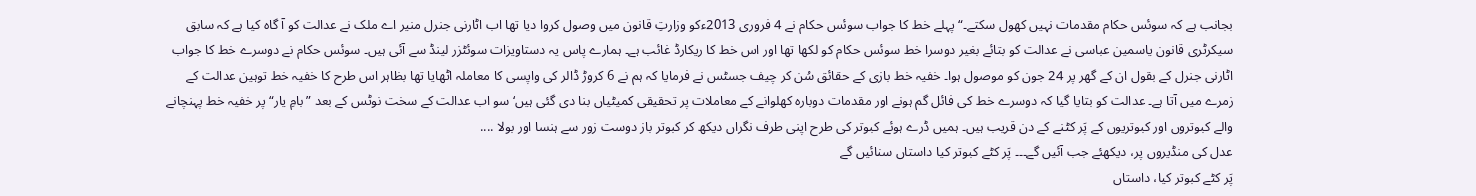بجانب ہے کہ سوئس حکام مقدمات نہیں کھول سکتے۔“ پہلے خط کا جواب سوئس حکام نے 4 فروری 2013ءکو وزارتِ قانون میں وصول کروا دیا تھا اب اٹارنی جنرل منیر اے ملک نے عدالت کو آ گاہ کیا ہے کہ سابق سیکرٹری قانون یاسمین عباسی نے عدالت کو بتائے بغیر دوسرا خط سوئس حکام کو لکھا تھا اور اس خط کا ریکارڈ غائب ہے۔ ہمارے پاس یہ دستاویزات سوئٹزر لینڈ سے آئی ہیں۔ سوئس حکام نے دوسرے خط کا جواب اٹارنی جنرل کے بقول ان کے گھر پر 24 جون کو موصول ہوا۔ خفیہ خط بازی کے حقائق سُن کر چیف جسٹس نے فرمایا کہ ہم نے 6 کروڑ ڈالر کی واپسی کا معاملہ اٹھایا تھا بظاہر اس طرح کا خفیہ خط توہین عدالت کے زمرے میں آتا ہے۔ عدالت کو بتایا گیا کہ دوسرے خط کی فائل گم ہونے اور مقدمات دوبارہ کھلوانے کے معاملات پر تحقیقی کمیٹیاں بنا دی گئی ہیں‘ سو اب عدالت کے سخت نوٹس کے بعد ”بامِ یار“ پر خفیہ خط پہنچانے والے کبوتروں اور کبوتریوں کے پَر کٹنے کے دن قریب ہیں۔ ہمیں ڈرے ہوئے کبوتر کی طرح اپنی طرف نگراں دیکھ کر کبوتر باز دوست زور سے ہنسا اور بولا ....
عدل کی منڈیروں پر، دیکھئے جب آئیں گے۔۔۔ پَر کٹے کبوتر کیا داستاں سنائیں گے
پَر کٹے کبوتر کیا، داستاں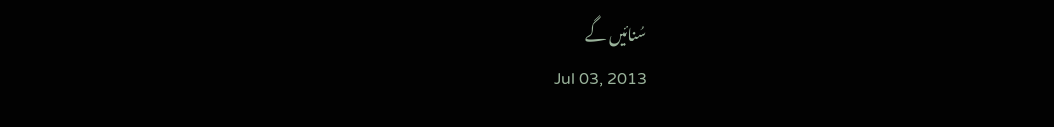سُنائیں گے
Jul 03, 2013